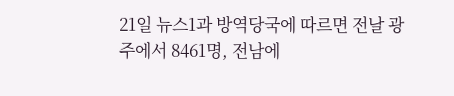21일 뉴스1과 방역당국에 따르면 전날 광주에서 8461명, 전남에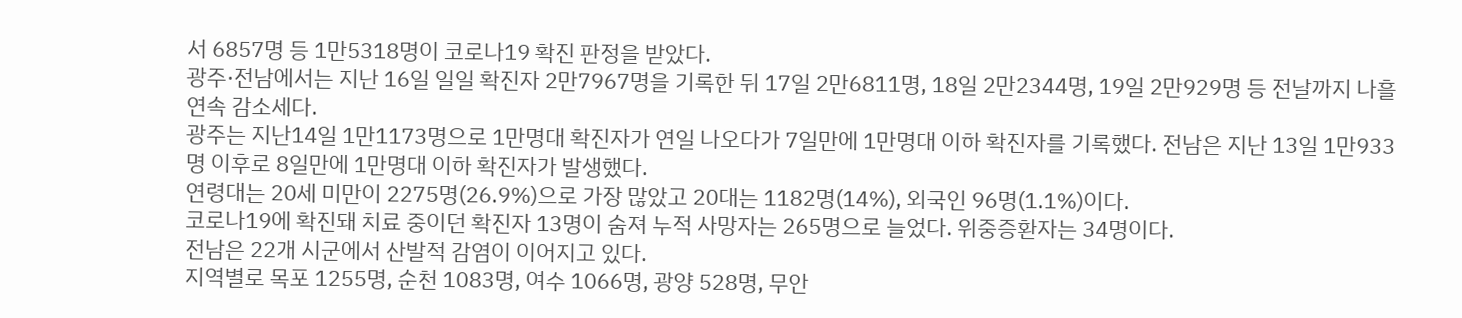서 6857명 등 1만5318명이 코로나19 확진 판정을 받았다.
광주·전남에서는 지난 16일 일일 확진자 2만7967명을 기록한 뒤 17일 2만6811명, 18일 2만2344명, 19일 2만929명 등 전날까지 나흘 연속 감소세다.
광주는 지난14일 1만1173명으로 1만명대 확진자가 연일 나오다가 7일만에 1만명대 이하 확진자를 기록했다. 전남은 지난 13일 1만933명 이후로 8일만에 1만명대 이하 확진자가 발생했다.
연령대는 20세 미만이 2275명(26.9%)으로 가장 많았고 20대는 1182명(14%), 외국인 96명(1.1%)이다.
코로나19에 확진돼 치료 중이던 확진자 13명이 숨져 누적 사망자는 265명으로 늘었다. 위중증환자는 34명이다.
전남은 22개 시군에서 산발적 감염이 이어지고 있다.
지역별로 목포 1255명, 순천 1083명, 여수 1066명, 광양 528명, 무안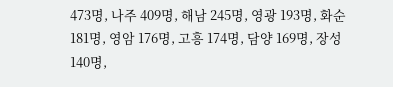473명, 나주 409명, 해남 245명, 영광 193명, 화순 181명, 영암 176명, 고흥 174명, 담양 169명, 장성 140명,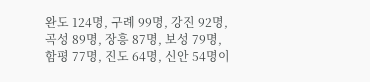완도 124명, 구례 99명, 강진 92명, 곡성 89명, 장흥 87명, 보성 79명, 함평 77명, 진도 64명, 신안 54명이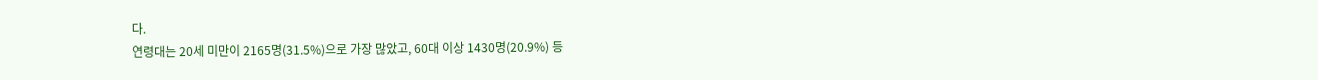다.
연령대는 20세 미만이 2165명(31.5%)으로 가장 많았고, 60대 이상 1430명(20.9%) 등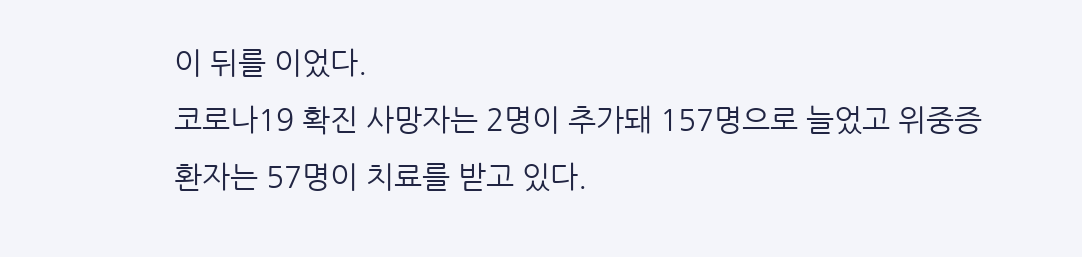이 뒤를 이었다.
코로나19 확진 사망자는 2명이 추가돼 157명으로 늘었고 위중증환자는 57명이 치료를 받고 있다.